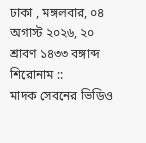ঢাকা , মঙ্গলবার, ০৪ অগাস্ট ২০২৬, ২০ শ্রাবণ ১৪৩৩ বঙ্গাব্দ
শিরোনাম ::
মাদক সেবনের ভিডিও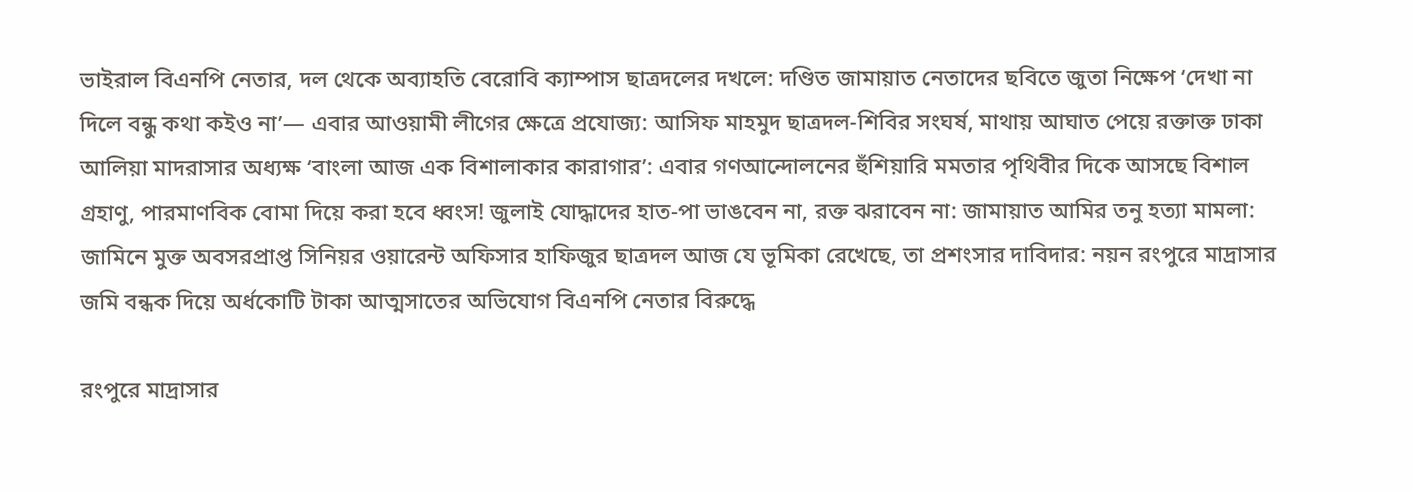ভাইরাল বিএনপি নেতার, দল থেকে অব্যাহতি বেরোবি ক্যাম্পাস ছাত্রদলের দখলে: দণ্ডিত জামায়াত নেতাদের ছবিতে জুতা নিক্ষেপ ‘দেখা না দিলে বন্ধু কথা কইও না’— এবার আওয়ামী লীগের ক্ষেত্রে প্রযোজ্য: আসিফ মাহমুদ ছাত্রদল-শিবির সংঘর্ষ, মাথায় আঘাত পেয়ে রক্তাক্ত ঢাকা আলিয়া মাদরাসার অধ্যক্ষ ‘বাংলা আজ এক বিশালাকার কারাগার’: এবার গণআন্দোলনের হুঁশিয়ারি মমতার পৃথিবীর দিকে আসছে বিশাল গ্রহাণু, পারমাণবিক বোমা দিয়ে করা হবে ধ্বংস! জুলাই যোদ্ধাদের হাত-পা ভাঙবেন না, রক্ত ঝরাবেন না: জামায়াত আমির তনু হত্যা মামলা: জামিনে মুক্ত অবসরপ্রাপ্ত সিনিয়র ওয়ারেন্ট অফিসার হাফিজুর ছাত্রদল আজ যে ভূমিকা রেখেছে, তা প্রশংসার দাবিদার: নয়ন রংপুরে মাদ্রাসার জমি বন্ধক দিয়ে অর্ধকোটি টাকা আত্মসাতের অভিযোগ বিএনপি নেতার বিরুদ্ধে

রংপুরে মাদ্রাসার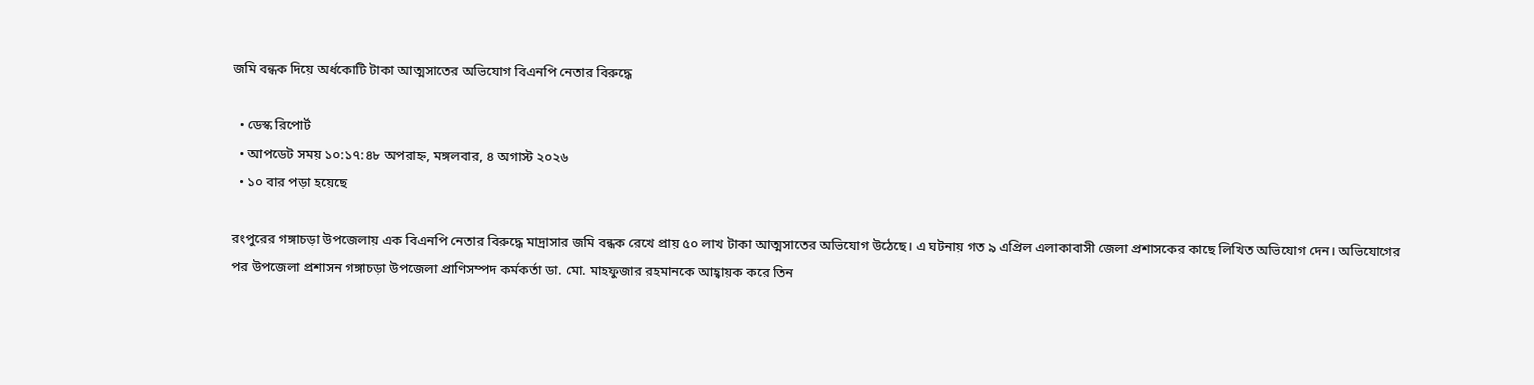জমি বন্ধক দিয়ে অর্ধকোটি টাকা আত্মসাতের অভিযোগ বিএনপি নেতার বিরুদ্ধে

  • ডেস্ক রিপোর্ট
  • আপডেট সময় ১০:১৭:৪৮ অপরাহ্ন, মঙ্গলবার, ৪ অগাস্ট ২০২৬
  • ১০ বার পড়া হয়েছে

রংপুরের গঙ্গাচড়া উপজেলায় এক বিএনপি নেতার বিরুদ্ধে মাদ্রাসার জমি বন্ধক রেখে প্রায় ৫০ লাখ টাকা আত্মসাতের অভিযোগ উঠেছে। এ ঘটনায় গত ৯ এপ্রিল এলাকাবাসী জেলা প্রশাসকের কাছে লিখিত অভিযোগ দেন। অভিযোগের পর উপজেলা প্রশাসন গঙ্গাচড়া উপজেলা প্রাণিসম্পদ কর্মকর্তা ডা. মো. মাহফুজার রহমানকে আহ্বায়ক করে তিন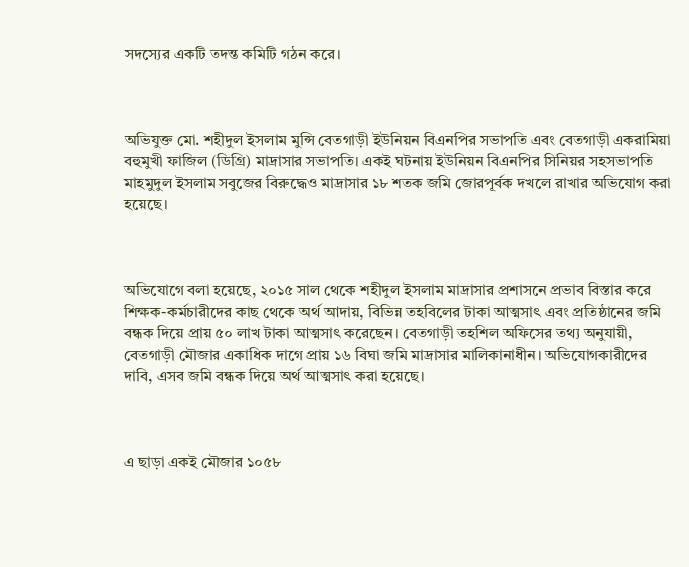সদস্যের একটি তদন্ত কমিটি গঠন করে।



অভিযুক্ত মো. শহীদুল ইসলাম মুন্সি বেতগাড়ী ইউনিয়ন বিএনপির সভাপতি এবং বেতগাড়ী একরামিয়া বহুমুখী ফাজিল (ডিগ্রি) মাদ্রাসার সভাপতি। একই ঘটনায় ইউনিয়ন বিএনপির সিনিয়র সহসভাপতি মাহমুদুল ইসলাম সবুজের বিরুদ্ধেও মাদ্রাসার ১৮ শতক জমি জোরপূর্বক দখলে রাখার অভিযোগ করা হয়েছে।



অভিযোগে বলা হয়েছে, ২০১৫ সাল থেকে শহীদুল ইসলাম মাদ্রাসার প্রশাসনে প্রভাব বিস্তার করে শিক্ষক-কর্মচারীদের কাছ থেকে অর্থ আদায়, বিভিন্ন তহবিলের টাকা আত্মসাৎ এবং প্রতিষ্ঠানের জমি বন্ধক দিয়ে প্রায় ৫০ লাখ টাকা আত্মসাৎ করেছেন। বেতগাড়ী তহশিল অফিসের তথ্য অনুযায়ী, বেতগাড়ী মৌজার একাধিক দাগে প্রায় ১৬ বিঘা জমি মাদ্রাসার মালিকানাধীন। অভিযোগকারীদের দাবি, এসব জমি বন্ধক দিয়ে অর্থ আত্মসাৎ করা হয়েছে।



এ ছাড়া একই মৌজার ১০৫৮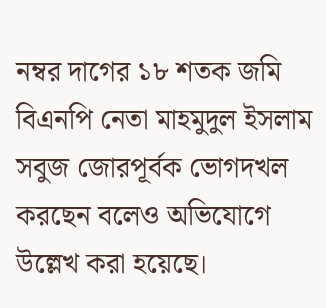নম্বর দাগের ১৮ শতক জমি বিএনপি নেতা মাহমুদুল ইসলাম সবুজ জোরপূর্বক ভোগদখল করছেন বলেও অভিযোগে উল্লেখ করা হয়েছে।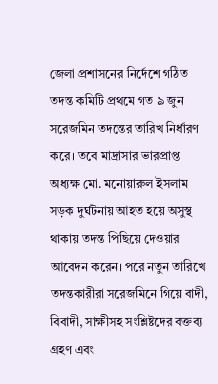জেলা প্রশাসনের নির্দেশে গঠিত তদন্ত কমিটি প্রথমে গত ৯ জুন সরেজমিন তদন্তের তারিখ নির্ধারণ করে। তবে মাদ্রাসার ভারপ্রাপ্ত অধ্যক্ষ মো. মনোয়ারুল ইসলাম সড়ক দুর্ঘটনায় আহত হয়ে অসুস্থ থাকায় তদন্ত পিছিয়ে দেওয়ার আবেদন করেন। পরে নতুন তারিখে তদন্তকারীরা সরেজমিনে গিয়ে বাদী, বিবাদী, সাক্ষীসহ সংশ্লিষ্টদের বক্তব্য গ্রহণ এবং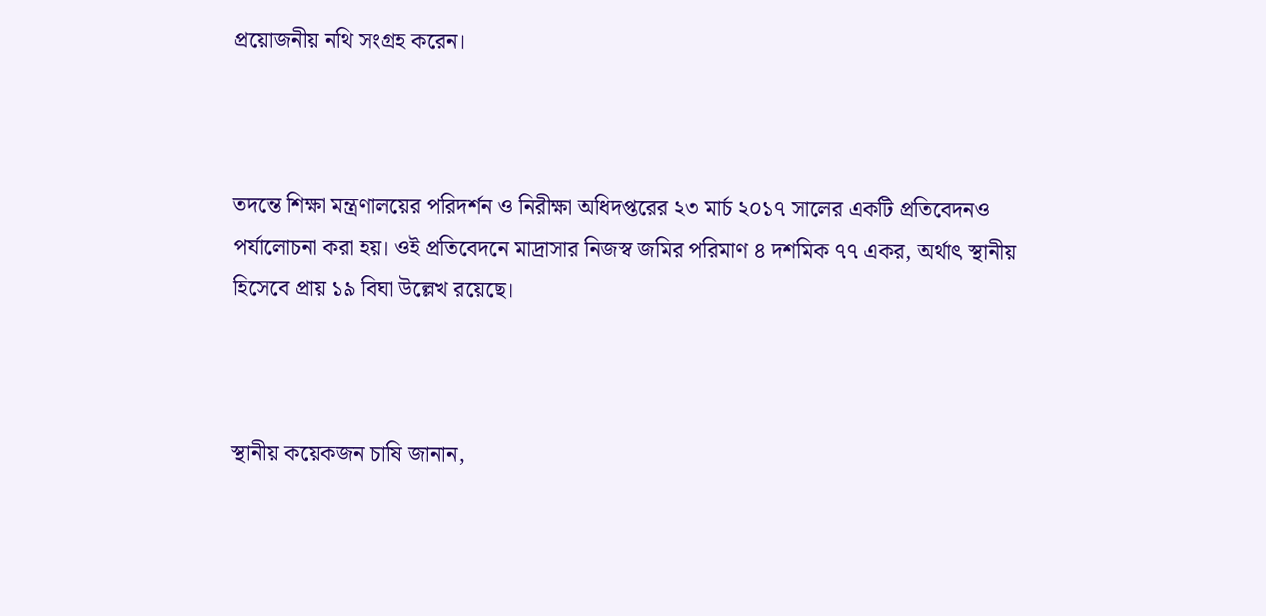প্রয়োজনীয় নথি সংগ্রহ করেন।



তদন্তে শিক্ষা মন্ত্রণালয়ের পরিদর্শন ও নিরীক্ষা অধিদপ্তরের ২৩ মার্চ ২০১৭ সালের একটি প্রতিবেদনও পর্যালোচনা করা হয়। ওই প্রতিবেদনে মাদ্রাসার নিজস্ব জমির পরিমাণ ৪ দশমিক ৭৭ একর, অর্থাৎ স্থানীয় হিসেবে প্রায় ১৯ বিঘা উল্লেখ রয়েছে।



স্থানীয় কয়েকজন চাষি জানান,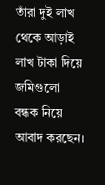তাঁরা দুই লাখ থেকে আড়াই লাখ টাকা দিয়ে জমিগুলো বন্ধক নিয়ে আবাদ করছেন।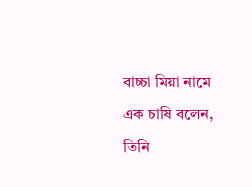বাচ্চা মিয়া নামে এক চাষি বলেন, তিনি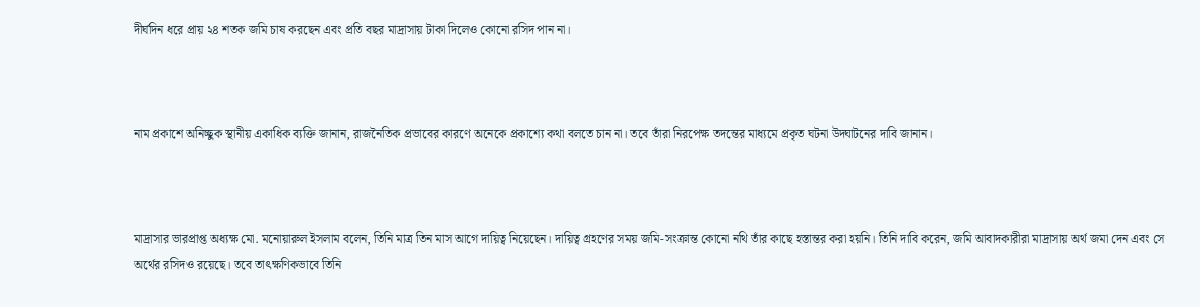দীর্ঘদিন ধরে প্রায় ২৪ শতক জমি চাষ করছেন এবং প্রতি বছর মাদ্রাসায় টাকা দিলেও কোনো রসিদ পান না।



নাম প্রকাশে অনিচ্ছুক স্থানীয় একাধিক ব্যক্তি জানান, রাজনৈতিক প্রভাবের কারণে অনেকে প্রকাশ্যে কথা বলতে চান না। তবে তাঁরা নিরপেক্ষ তদন্তের মাধ্যমে প্রকৃত ঘটনা উদ্ঘাটনের দাবি জানান।



মাদ্রাসার ভারপ্রাপ্ত অধ্যক্ষ মো. মনোয়ারুল ইসলাম বলেন, তিনি মাত্র তিন মাস আগে দায়িত্ব নিয়েছেন। দায়িত্ব গ্রহণের সময় জমি-সংক্রান্ত কোনো নথি তাঁর কাছে হস্তান্তর করা হয়নি। তিনি দাবি করেন, জমি আবাদকারীরা মাদ্রাসায় অর্থ জমা দেন এবং সে অর্থের রসিদও রয়েছে। তবে তাৎক্ষণিকভাবে তিনি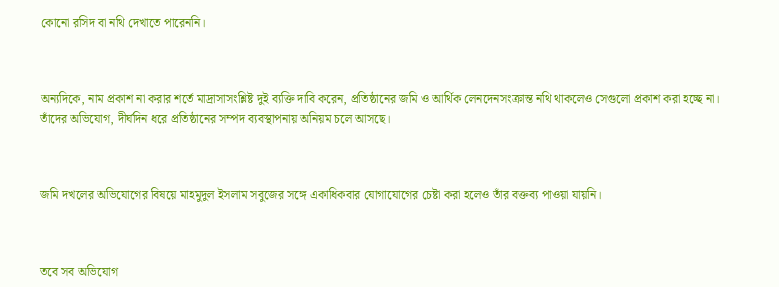কোনো রসিদ বা নথি দেখাতে পারেননি।



অন্যদিকে, নাম প্রকাশ না করার শর্তে মাদ্রাসাসংশ্লিষ্ট দুই ব্যক্তি দাবি করেন, প্রতিষ্ঠানের জমি ও আর্থিক লেনদেনসংক্রান্ত নথি থাকলেও সেগুলো প্রকাশ করা হচ্ছে না। তাঁদের অভিযোগ, দীর্ঘদিন ধরে প্রতিষ্ঠানের সম্পদ ব্যবস্থাপনায় অনিয়ম চলে আসছে।



জমি দখলের অভিযোগের বিষয়ে মাহমুদুল ইসলাম সবুজের সঙ্গে একাধিকবার যোগাযোগের চেষ্টা করা হলেও তাঁর বক্তব্য পাওয়া যায়নি।



তবে সব অভিযোগ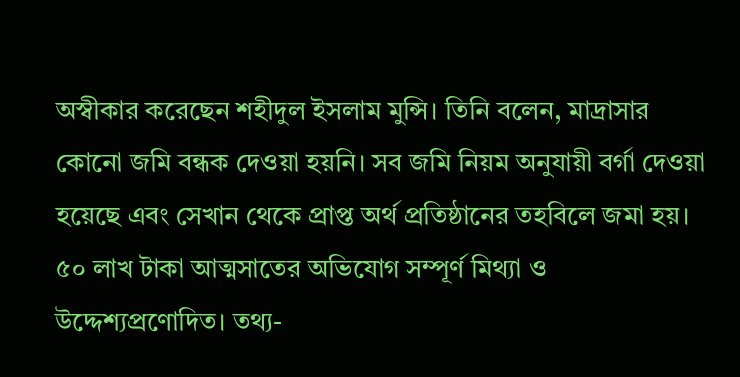অস্বীকার করেছেন শহীদুল ইসলাম মুন্সি। তিনি বলেন, মাদ্রাসার কোনো জমি বন্ধক দেওয়া হয়নি। সব জমি নিয়ম অনুযায়ী বর্গা দেওয়া হয়েছে এবং সেখান থেকে প্রাপ্ত অর্থ প্রতিষ্ঠানের তহবিলে জমা হয়। ৫০ লাখ টাকা আত্মসাতের অভিযোগ সম্পূর্ণ মিথ্যা ও উদ্দেশ্যপ্রণোদিত। তথ্য-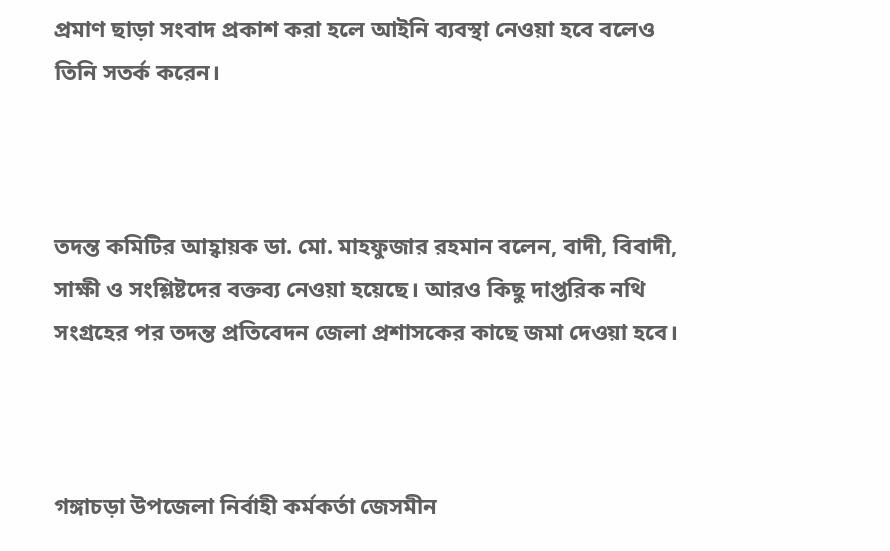প্রমাণ ছাড়া সংবাদ প্রকাশ করা হলে আইনি ব্যবস্থা নেওয়া হবে বলেও তিনি সতর্ক করেন।



তদন্ত কমিটির আহ্বায়ক ডা. মো. মাহফুজার রহমান বলেন, বাদী, বিবাদী, সাক্ষী ও সংশ্লিষ্টদের বক্তব্য নেওয়া হয়েছে। আরও কিছু দাপ্তরিক নথি সংগ্রহের পর তদন্ত প্রতিবেদন জেলা প্রশাসকের কাছে জমা দেওয়া হবে।



গঙ্গাচড়া উপজেলা নির্বাহী কর্মকর্তা জেসমীন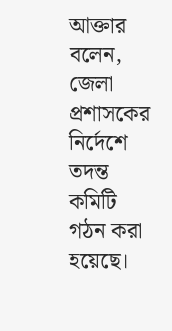আক্তার বলেন, জেলা প্রশাসকের নির্দেশে তদন্ত কমিটি গঠন করা হয়েছে।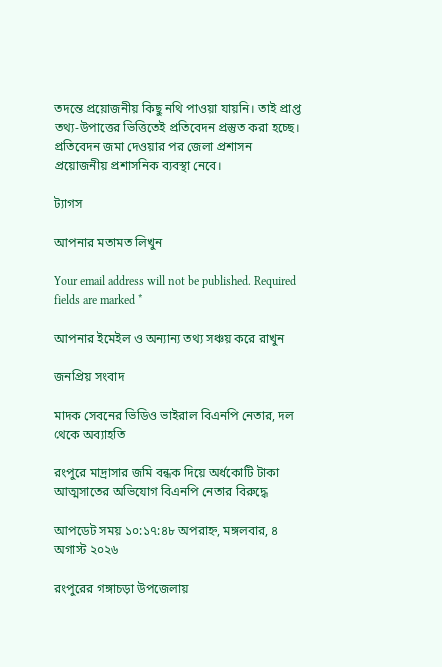তদন্তে প্রয়োজনীয় কিছু নথি পাওয়া যায়নি। তাই প্রাপ্ত তথ্য-উপাত্তের ভিত্তিতেই প্রতিবেদন প্রস্তুত করা হচ্ছে। প্রতিবেদন জমা দেওয়ার পর জেলা প্রশাসন প্রয়োজনীয় প্রশাসনিক ব্যবস্থা নেবে।

ট্যাগস

আপনার মতামত লিখুন

Your email address will not be published. Required fields are marked *

আপনার ইমেইল ও অন্যান্য তথ্য সঞ্চয় করে রাখুন

জনপ্রিয় সংবাদ

মাদক সেবনের ভিডিও ভাইরাল বিএনপি নেতার, দল থেকে অব্যাহতি

রংপুরে মাদ্রাসার জমি বন্ধক দিয়ে অর্ধকোটি টাকা আত্মসাতের অভিযোগ বিএনপি নেতার বিরুদ্ধে

আপডেট সময় ১০:১৭:৪৮ অপরাহ্ন, মঙ্গলবার, ৪ অগাস্ট ২০২৬

রংপুরের গঙ্গাচড়া উপজেলায়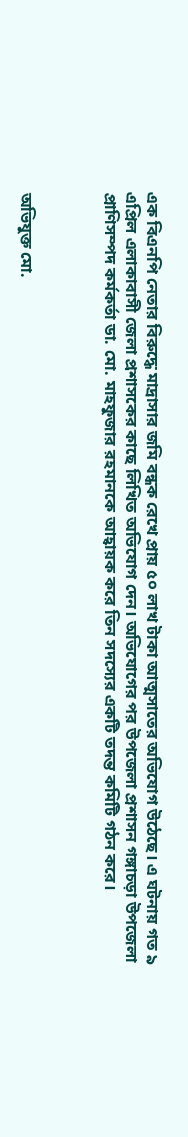এক বিএনপি নেতার বিরুদ্ধে মাদ্রাসার জমি বন্ধক রেখে প্রায় ৫০ লাখ টাকা আত্মসাতের অভিযোগ উঠেছে। এ ঘটনায় গত ৯ এপ্রিল এলাকাবাসী জেলা প্রশাসকের কাছে লিখিত অভিযোগ দেন। অভিযোগের পর উপজেলা প্রশাসন গঙ্গাচড়া উপজেলা প্রাণিসম্পদ কর্মকর্তা ডা. মো. মাহফুজার রহমানকে আহ্বায়ক করে তিন সদস্যের একটি তদন্ত কমিটি গঠন করে।



অভিযুক্ত মো.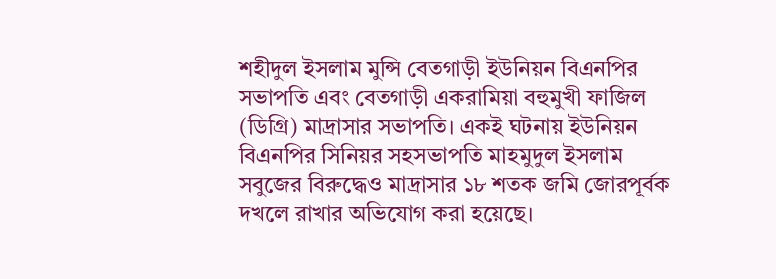শহীদুল ইসলাম মুন্সি বেতগাড়ী ইউনিয়ন বিএনপির সভাপতি এবং বেতগাড়ী একরামিয়া বহুমুখী ফাজিল (ডিগ্রি) মাদ্রাসার সভাপতি। একই ঘটনায় ইউনিয়ন বিএনপির সিনিয়র সহসভাপতি মাহমুদুল ইসলাম সবুজের বিরুদ্ধেও মাদ্রাসার ১৮ শতক জমি জোরপূর্বক দখলে রাখার অভিযোগ করা হয়েছে।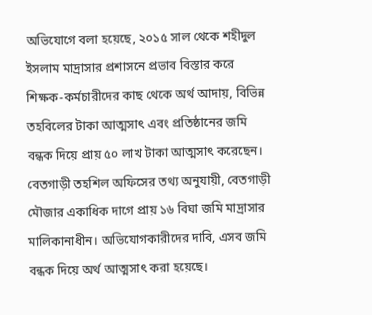অভিযোগে বলা হয়েছে, ২০১৫ সাল থেকে শহীদুল ইসলাম মাদ্রাসার প্রশাসনে প্রভাব বিস্তার করে শিক্ষক-কর্মচারীদের কাছ থেকে অর্থ আদায়, বিভিন্ন তহবিলের টাকা আত্মসাৎ এবং প্রতিষ্ঠানের জমি বন্ধক দিয়ে প্রায় ৫০ লাখ টাকা আত্মসাৎ করেছেন। বেতগাড়ী তহশিল অফিসের তথ্য অনুযায়ী, বেতগাড়ী মৌজার একাধিক দাগে প্রায় ১৬ বিঘা জমি মাদ্রাসার মালিকানাধীন। অভিযোগকারীদের দাবি, এসব জমি বন্ধক দিয়ে অর্থ আত্মসাৎ করা হয়েছে।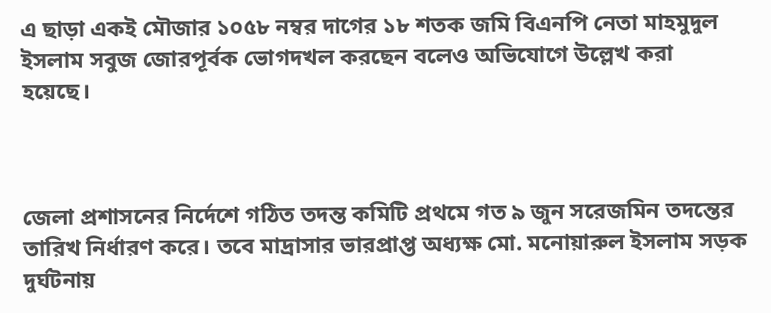এ ছাড়া একই মৌজার ১০৫৮ নম্বর দাগের ১৮ শতক জমি বিএনপি নেতা মাহমুদুল ইসলাম সবুজ জোরপূর্বক ভোগদখল করছেন বলেও অভিযোগে উল্লেখ করা হয়েছে।



জেলা প্রশাসনের নির্দেশে গঠিত তদন্ত কমিটি প্রথমে গত ৯ জুন সরেজমিন তদন্তের তারিখ নির্ধারণ করে। তবে মাদ্রাসার ভারপ্রাপ্ত অধ্যক্ষ মো. মনোয়ারুল ইসলাম সড়ক দুর্ঘটনায়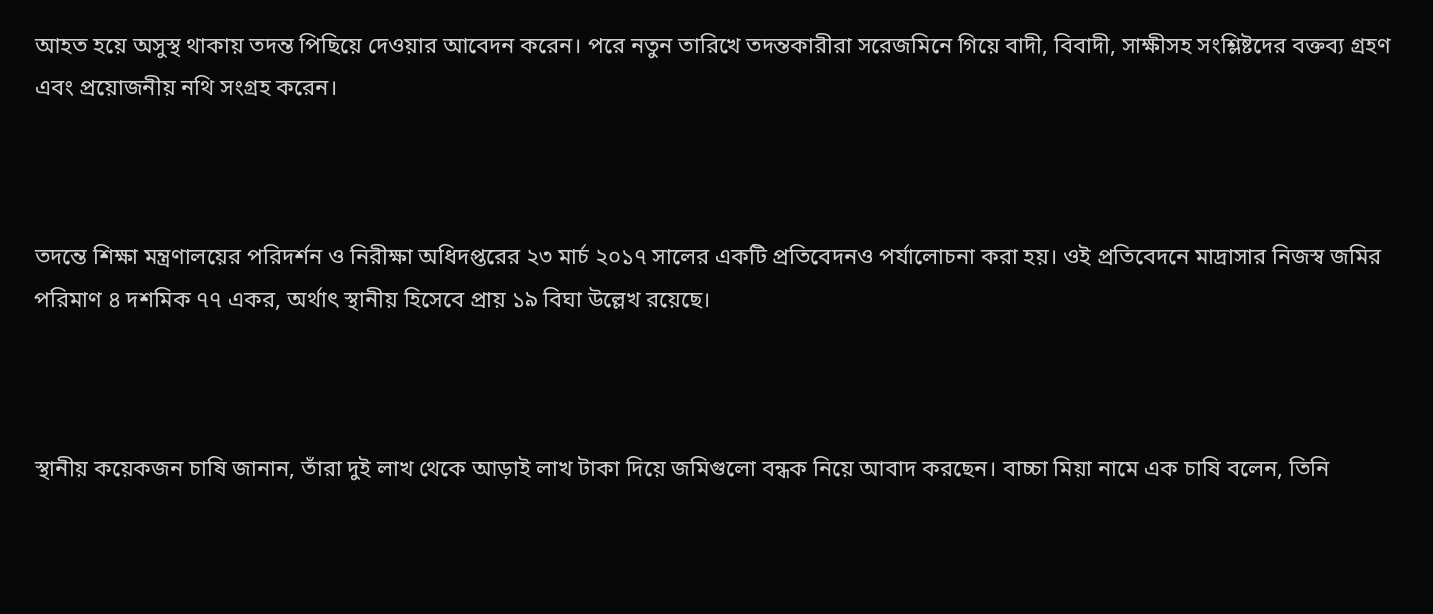আহত হয়ে অসুস্থ থাকায় তদন্ত পিছিয়ে দেওয়ার আবেদন করেন। পরে নতুন তারিখে তদন্তকারীরা সরেজমিনে গিয়ে বাদী, বিবাদী, সাক্ষীসহ সংশ্লিষ্টদের বক্তব্য গ্রহণ এবং প্রয়োজনীয় নথি সংগ্রহ করেন।



তদন্তে শিক্ষা মন্ত্রণালয়ের পরিদর্শন ও নিরীক্ষা অধিদপ্তরের ২৩ মার্চ ২০১৭ সালের একটি প্রতিবেদনও পর্যালোচনা করা হয়। ওই প্রতিবেদনে মাদ্রাসার নিজস্ব জমির পরিমাণ ৪ দশমিক ৭৭ একর, অর্থাৎ স্থানীয় হিসেবে প্রায় ১৯ বিঘা উল্লেখ রয়েছে।



স্থানীয় কয়েকজন চাষি জানান, তাঁরা দুই লাখ থেকে আড়াই লাখ টাকা দিয়ে জমিগুলো বন্ধক নিয়ে আবাদ করছেন। বাচ্চা মিয়া নামে এক চাষি বলেন, তিনি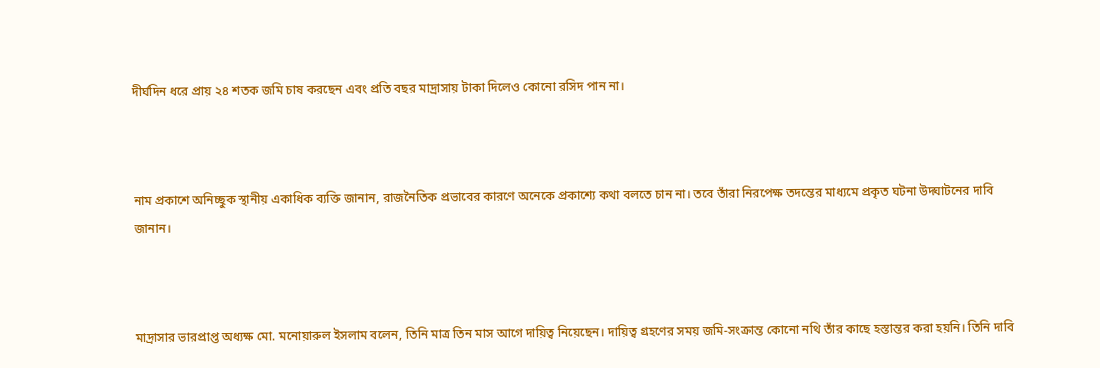দীর্ঘদিন ধরে প্রায় ২৪ শতক জমি চাষ করছেন এবং প্রতি বছর মাদ্রাসায় টাকা দিলেও কোনো রসিদ পান না।



নাম প্রকাশে অনিচ্ছুক স্থানীয় একাধিক ব্যক্তি জানান, রাজনৈতিক প্রভাবের কারণে অনেকে প্রকাশ্যে কথা বলতে চান না। তবে তাঁরা নিরপেক্ষ তদন্তের মাধ্যমে প্রকৃত ঘটনা উদ্ঘাটনের দাবি জানান।



মাদ্রাসার ভারপ্রাপ্ত অধ্যক্ষ মো. মনোয়ারুল ইসলাম বলেন, তিনি মাত্র তিন মাস আগে দায়িত্ব নিয়েছেন। দায়িত্ব গ্রহণের সময় জমি-সংক্রান্ত কোনো নথি তাঁর কাছে হস্তান্তর করা হয়নি। তিনি দাবি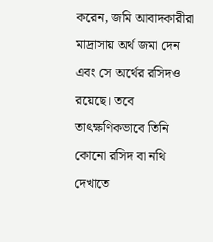করেন, জমি আবাদকারীরা মাদ্রাসায় অর্থ জমা দেন এবং সে অর্থের রসিদও রয়েছে। তবে তাৎক্ষণিকভাবে তিনি কোনো রসিদ বা নথি দেখাতে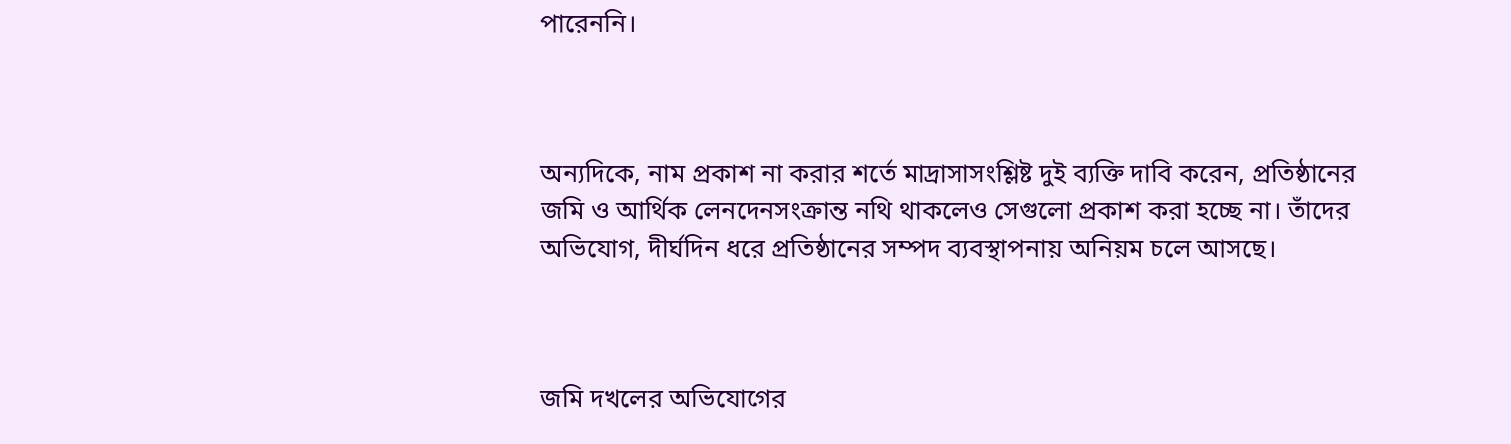পারেননি।



অন্যদিকে, নাম প্রকাশ না করার শর্তে মাদ্রাসাসংশ্লিষ্ট দুই ব্যক্তি দাবি করেন, প্রতিষ্ঠানের জমি ও আর্থিক লেনদেনসংক্রান্ত নথি থাকলেও সেগুলো প্রকাশ করা হচ্ছে না। তাঁদের অভিযোগ, দীর্ঘদিন ধরে প্রতিষ্ঠানের সম্পদ ব্যবস্থাপনায় অনিয়ম চলে আসছে।



জমি দখলের অভিযোগের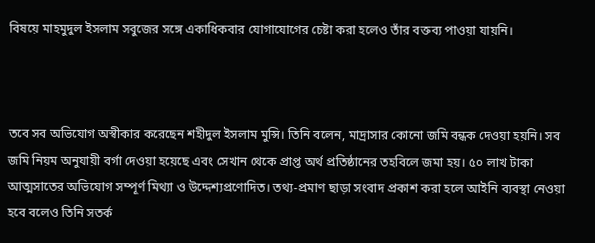বিষয়ে মাহমুদুল ইসলাম সবুজের সঙ্গে একাধিকবার যোগাযোগের চেষ্টা করা হলেও তাঁর বক্তব্য পাওয়া যায়নি।



তবে সব অভিযোগ অস্বীকার করেছেন শহীদুল ইসলাম মুন্সি। তিনি বলেন, মাদ্রাসার কোনো জমি বন্ধক দেওয়া হয়নি। সব জমি নিয়ম অনুযায়ী বর্গা দেওয়া হয়েছে এবং সেখান থেকে প্রাপ্ত অর্থ প্রতিষ্ঠানের তহবিলে জমা হয়। ৫০ লাখ টাকা আত্মসাতের অভিযোগ সম্পূর্ণ মিথ্যা ও উদ্দেশ্যপ্রণোদিত। তথ্য-প্রমাণ ছাড়া সংবাদ প্রকাশ করা হলে আইনি ব্যবস্থা নেওয়া হবে বলেও তিনি সতর্ক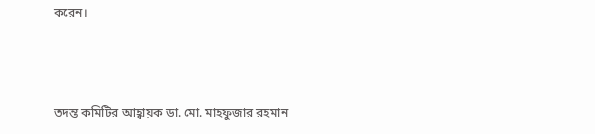করেন।



তদন্ত কমিটির আহ্বায়ক ডা. মো. মাহফুজার রহমান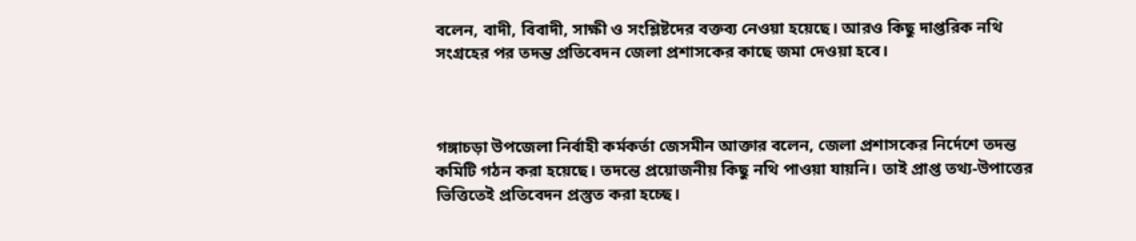বলেন, বাদী, বিবাদী, সাক্ষী ও সংশ্লিষ্টদের বক্তব্য নেওয়া হয়েছে। আরও কিছু দাপ্তরিক নথি সংগ্রহের পর তদন্ত প্রতিবেদন জেলা প্রশাসকের কাছে জমা দেওয়া হবে।



গঙ্গাচড়া উপজেলা নির্বাহী কর্মকর্তা জেসমীন আক্তার বলেন, জেলা প্রশাসকের নির্দেশে তদন্ত কমিটি গঠন করা হয়েছে। তদন্তে প্রয়োজনীয় কিছু নথি পাওয়া যায়নি। তাই প্রাপ্ত তথ্য-উপাত্তের ভিত্তিতেই প্রতিবেদন প্রস্তুত করা হচ্ছে।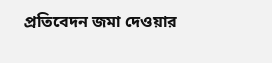প্রতিবেদন জমা দেওয়ার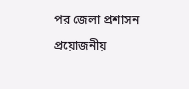পর জেলা প্রশাসন প্রয়োজনীয়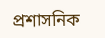প্রশাসনিক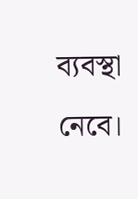ব্যবস্থা নেবে।